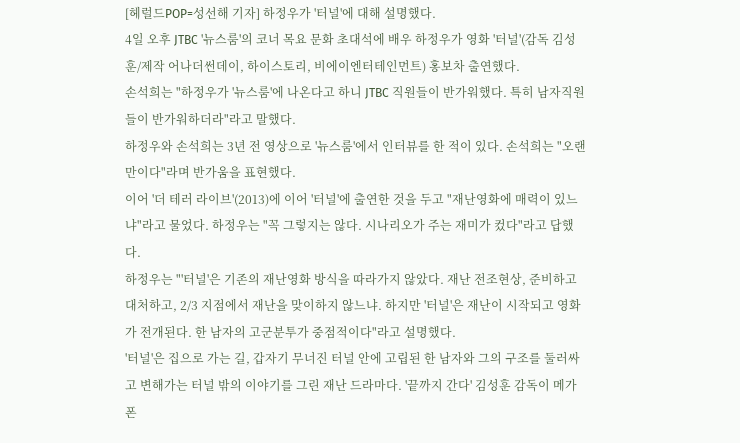[헤럴드POP=성선해 기자] 하정우가 '터널'에 대해 설명했다.
4일 오후 JTBC '뉴스룸'의 코너 목요 문화 초대석에 배우 하정우가 영화 '터널'(감독 김성훈/제작 어나더썬데이, 하이스토리, 비에이엔터테인먼트) 홍보차 출연했다.
손석희는 "하정우가 '뉴스룸'에 나온다고 하니 JTBC 직원들이 반가워했다. 특히 남자직원들이 반가워하더라"라고 말했다.
하정우와 손석희는 3년 전 영상으로 '뉴스룸'에서 인터뷰를 한 적이 있다. 손석희는 "오랜만이다"라며 반가움을 표현했다.
이어 '더 테러 라이브'(2013)에 이어 '터널'에 출연한 것을 두고 "재난영화에 매력이 있느냐"라고 물었다. 하정우는 "꼭 그렇지는 않다. 시나리오가 주는 재미가 컸다"라고 답했다.
하정우는 "'터널'은 기존의 재난영화 방식을 따라가지 않았다. 재난 전조현상, 준비하고 대처하고, 2/3 지점에서 재난을 맞이하지 않느냐. 하지만 '터널'은 재난이 시작되고 영화가 전개된다. 한 남자의 고군분투가 중점적이다"라고 설명했다.
'터널'은 집으로 가는 길, 갑자기 무너진 터널 안에 고립된 한 남자와 그의 구조를 둘러싸고 변해가는 터널 밖의 이야기를 그린 재난 드라마다. '끝까지 간다' 김성훈 감독이 메가폰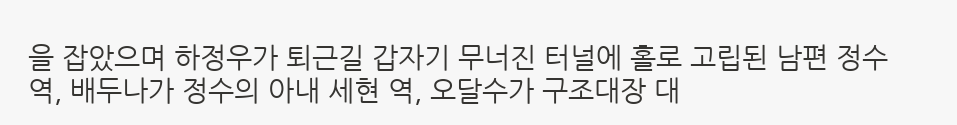을 잡았으며 하정우가 퇴근길 갑자기 무너진 터널에 홀로 고립된 남편 정수 역, 배두나가 정수의 아내 세현 역, 오달수가 구조대장 대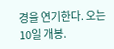경을 연기한다. 오는 10일 개봉.